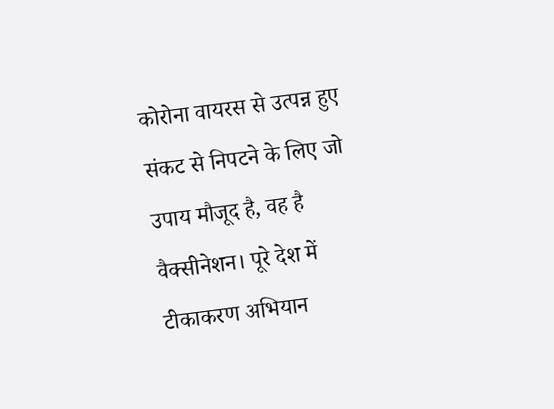कोरोना वायरस से उत्पन्न हुए संकट से निपटने के लिए जो उपाय मौजूद है, वह है वैक्सीनेशन। पूरे देश में टीकाकरण अभियान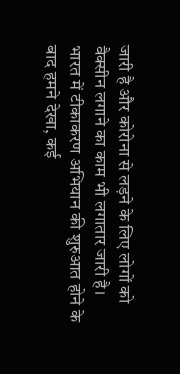जारी है और कोरोना से लड़ने के लिए लोगों को वैक्सीन लगाने का काम भी लगातार जारी है।
भारत में टीकाकरण अभियान की शुरुआत होने के बाद हमने देखा, कई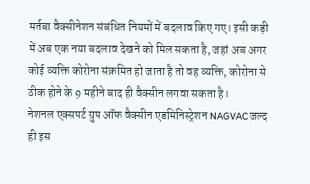मर्तबा वैक्सीनेशन संबंधित नियमों में बदलाव किए गए। इसी कड़ी में अब एक नया बदलाव देखने को मिल सकता है, जहां अब अगर कोई व्यक्ति कोरोना संक्रमित हो जाता है तो वह व्यक्ति, कोरोना से ठीक होने के 9 महीने बाद ही वैक्सीन लगवा सकता है।
नेशनल एक्सपर्ट ग्रुप ऑफ वैक्सीन एडमिनिस्ट्रेशन NAGVAC जल्द ही इस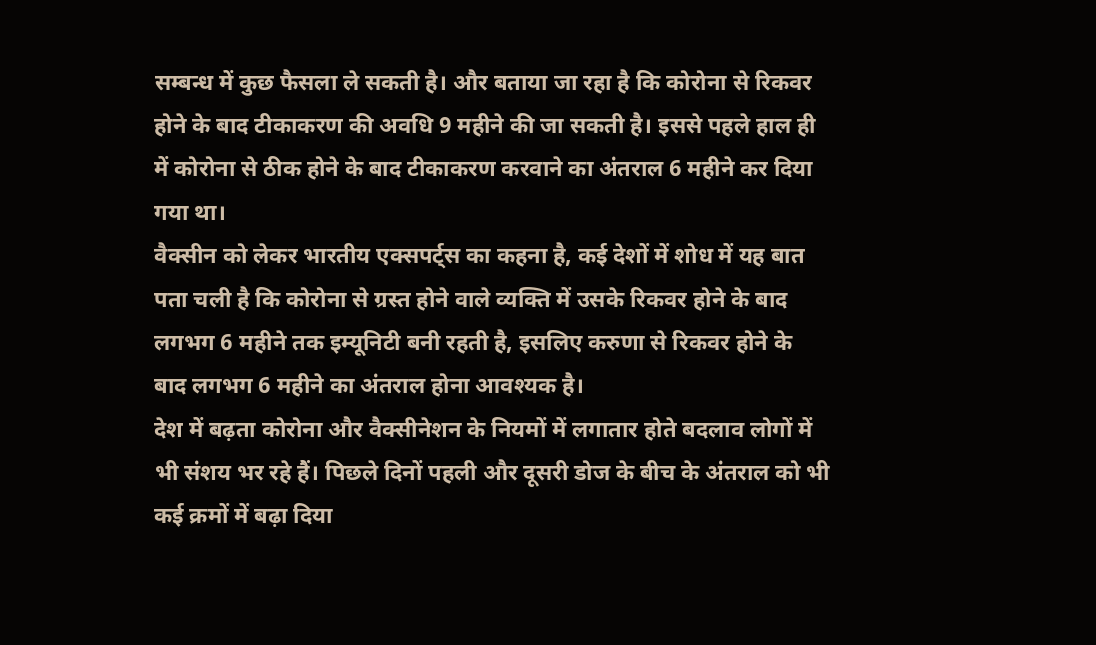सम्बन्ध में कुछ फैसला ले सकती है। और बताया जा रहा है कि कोरोना से रिकवर होने के बाद टीकाकरण की अवधि 9 महीने की जा सकती है। इससे पहले हाल ही में कोरोना से ठीक होने के बाद टीकाकरण करवाने का अंतराल 6 महीने कर दिया गया था।
वैक्सीन को लेकर भारतीय एक्सपर्ट्स का कहना है, कई देशों में शोध में यह बात पता चली है कि कोरोना से ग्रस्त होने वाले व्यक्ति में उसके रिकवर होने के बाद लगभग 6 महीने तक इम्यूनिटी बनी रहती है, इसलिए करुणा से रिकवर होने के बाद लगभग 6 महीने का अंतराल होना आवश्यक है।
देश में बढ़ता कोरोना और वैक्सीनेशन के नियमों में लगातार होते बदलाव लोगों में भी संशय भर रहे हैं। पिछले दिनों पहली और दूसरी डोज के बीच के अंतराल को भी कई क्रमों में बढ़ा दिया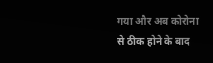गया और अब कोरोना से ठीक होने के बाद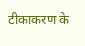टीकाकरण के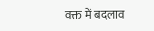वक्त में बदलाव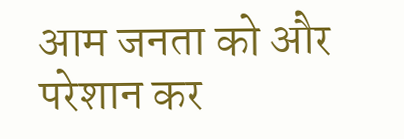आम जनता को और परेशान कर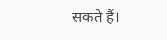सकते हैं।